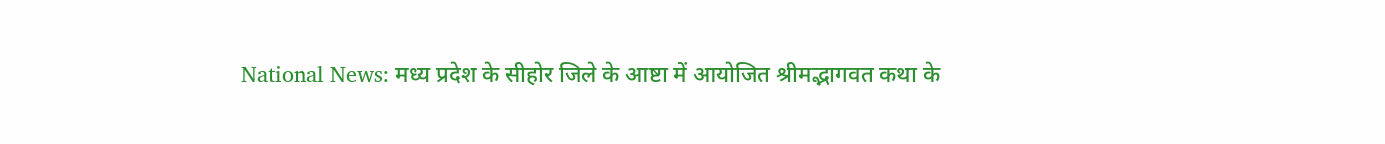National News: मध्य प्रदेश के सीहोर जिले के आष्टा में आयोजित श्रीमद्भागवत कथा के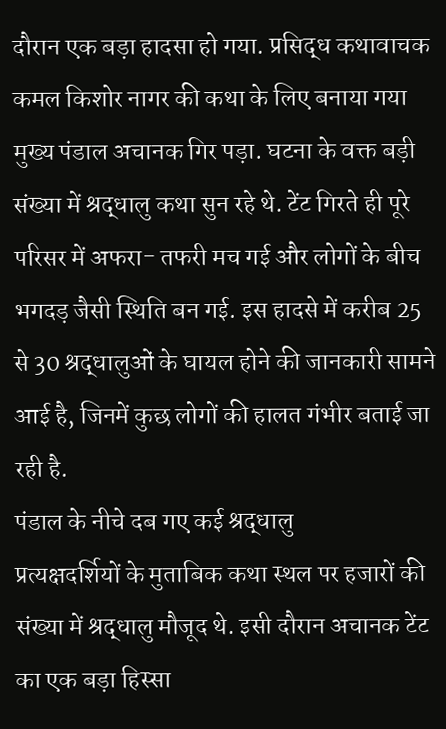दौरान एक बड़ा हादसा हो गया. प्रसिद्ध कथावाचक कमल किशोर नागर की कथा के लिए बनाया गया मुख्य पंडाल अचानक गिर पड़ा. घटना के वक्त बड़ी संख्या में श्रद्धालु कथा सुन रहे थे. टेंट गिरते ही पूरे परिसर में अफरा- तफरी मच गई और लोगों के बीच भगदड़ जैसी स्थिति बन गई. इस हादसे में करीब 25 से 30 श्रद्धालुओं के घायल होने की जानकारी सामने आई है, जिनमें कुछ लोगों की हालत गंभीर बताई जा रही है.
पंडाल के नीचे दब गए कई श्रद्धालु
प्रत्यक्षदर्शियों के मुताबिक कथा स्थल पर हजारों की संख्या में श्रद्धालु मौजूद थे. इसी दौरान अचानक टेंट का एक बड़ा हिस्सा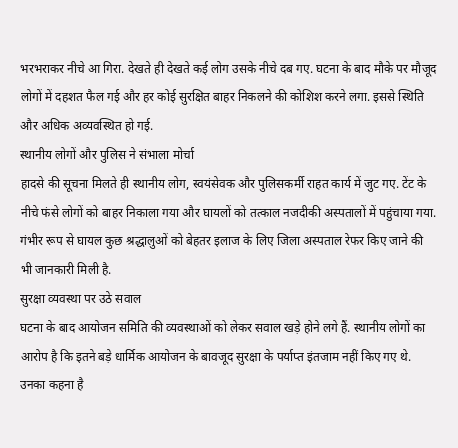भरभराकर नीचे आ गिरा. देखते ही देखते कई लोग उसके नीचे दब गए. घटना के बाद मौके पर मौजूद लोगों में दहशत फैल गई और हर कोई सुरक्षित बाहर निकलने की कोशिश करने लगा. इससे स्थिति और अधिक अव्यवस्थित हो गई.
स्थानीय लोगों और पुलिस ने संभाला मोर्चा
हादसे की सूचना मिलते ही स्थानीय लोग, स्वयंसेवक और पुलिसकर्मी राहत कार्य में जुट गए. टेंट के नीचे फंसे लोगों को बाहर निकाला गया और घायलों को तत्काल नजदीकी अस्पतालों में पहुंचाया गया. गंभीर रूप से घायल कुछ श्रद्धालुओं को बेहतर इलाज के लिए जिला अस्पताल रेफर किए जाने की भी जानकारी मिली है.
सुरक्षा व्यवस्था पर उठे सवाल
घटना के बाद आयोजन समिति की व्यवस्थाओं को लेकर सवाल खड़े होने लगे हैं. स्थानीय लोगों का आरोप है कि इतने बड़े धार्मिक आयोजन के बावजूद सुरक्षा के पर्याप्त इंतजाम नहीं किए गए थे. उनका कहना है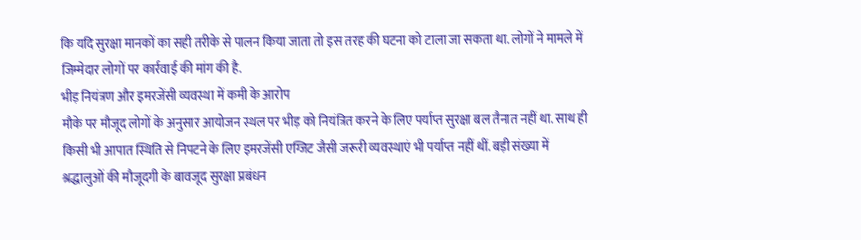कि यदि सुरक्षा मानकों का सही तरीके से पालन किया जाता तो इस तरह की घटना को टाला जा सकता था. लोगों ने मामले में जिम्मेदार लोगों पर कार्रवाई की मांग की है.
भीड़ नियंत्रण और इमरजेंसी व्यवस्था में कमी के आरोप
मौके पर मौजूद लोगों के अनुसार आयोजन स्थल पर भीड़ को नियंत्रित करने के लिए पर्याप्त सुरक्षा बल तैनात नहीं था. साथ ही किसी भी आपात स्थिति से निपटने के लिए इमरजेंसी एग्जिट जैसी जरूरी व्यवस्थाएं भी पर्याप्त नहीं थीं. बड़ी संख्या में श्रद्धालुओं की मौजूदगी के बावजूद सुरक्षा प्रबंधन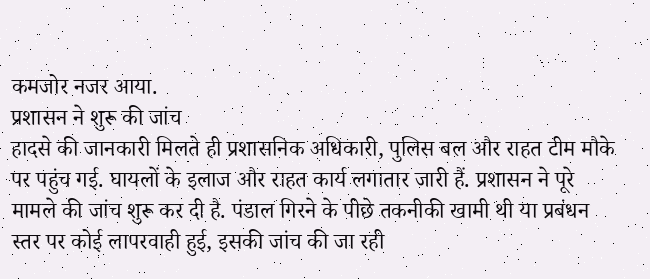कमजोर नजर आया.
प्रशासन ने शुरू की जांच
हादसे की जानकारी मिलते ही प्रशासनिक अधिकारी, पुलिस बल और राहत टीम मौके पर पहुंच गई. घायलों के इलाज और राहत कार्य लगातार जारी हैं. प्रशासन ने पूरे मामले की जांच शुरू कर दी है. पंडाल गिरने के पीछे तकनीकी खामी थी या प्रबंधन स्तर पर कोई लापरवाही हुई, इसकी जांच की जा रही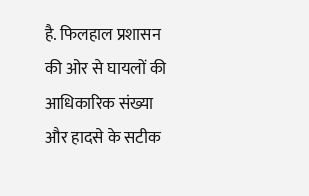है. फिलहाल प्रशासन की ओर से घायलों की आधिकारिक संख्या और हादसे के सटीक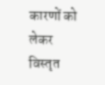कारणों को लेकर विस्तृत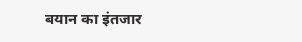बयान का इंतजार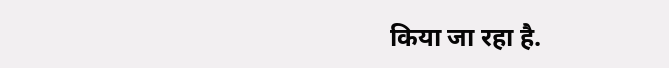किया जा रहा है.